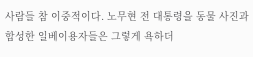사람들 참 이중적이다. 노무현 전 대통령을 동물 사진과 합성한 일베이용자들은 그렇게 욕하더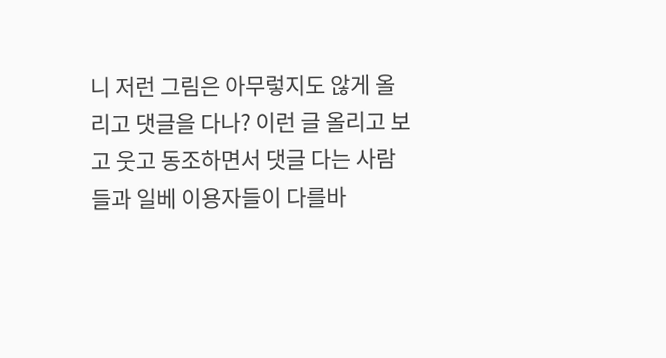니 저런 그림은 아무렇지도 않게 올리고 댓글을 다나? 이런 글 올리고 보고 웃고 동조하면서 댓글 다는 사람들과 일베 이용자들이 다를바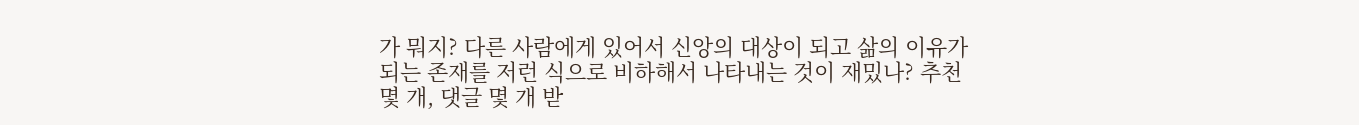가 뭐지? 다른 사람에게 있어서 신앙의 대상이 되고 삶의 이유가 되는 존재를 저런 식으로 비하해서 나타내는 것이 재밌나? 추천 몇 개, 댓글 몇 개 받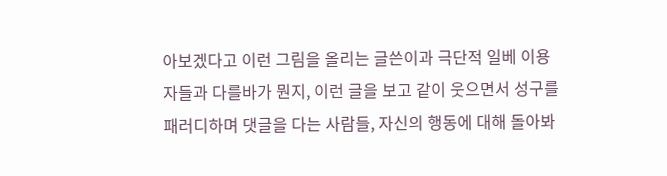아보겠다고 이런 그림을 올리는 글쓴이과 극단적 일베 이용자들과 다를바가 뭔지, 이런 글을 보고 같이 웃으면서 성구를 패러디하며 댓글을 다는 사람들, 자신의 행동에 대해 돌아봐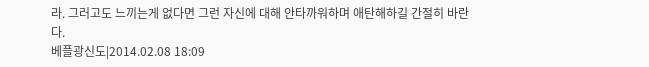라. 그러고도 느끼는게 없다면 그런 자신에 대해 안타까워하며 애탄해하길 간절히 바란다.
베플광신도|2014.02.08 18:09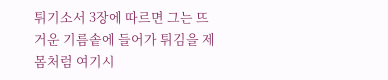튀기소서 3장에 따르면 그는 뜨거운 기름솥에 들어가 튀김을 제 몸처럼 여기시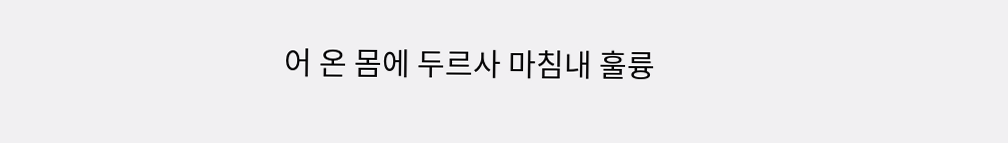어 온 몸에 두르사 마침내 훌륭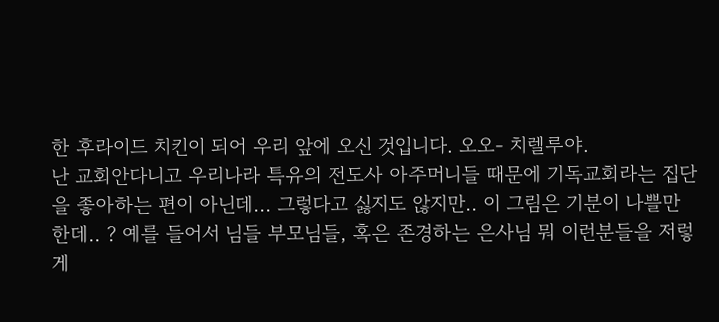한 후라이드 치킨이 되어 우리 앞에 오신 것입니다. 오오- 치렐루야.
난 교회안다니고 우리나라 특유의 전도사 아주머니들 때문에 기독교회라는 집단을 좋아하는 편이 아닌데... 그렇다고 싫지도 않지만.. 이 그림은 기분이 나쁠만 한데.. ? 예를 들어서 님들 부모님들, 혹은 존경하는 은사님 뭐 이런분들을 저렇게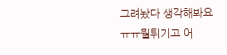그려놨다 생각해봐요ㅠㅠ뭘튀기고 어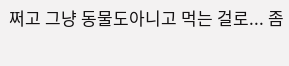쩌고 그냥 동물도아니고 먹는 걸로... 좀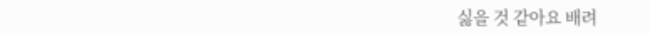싫을 것 같아요 배려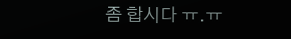좀 합시다 ㅠ.ㅠ